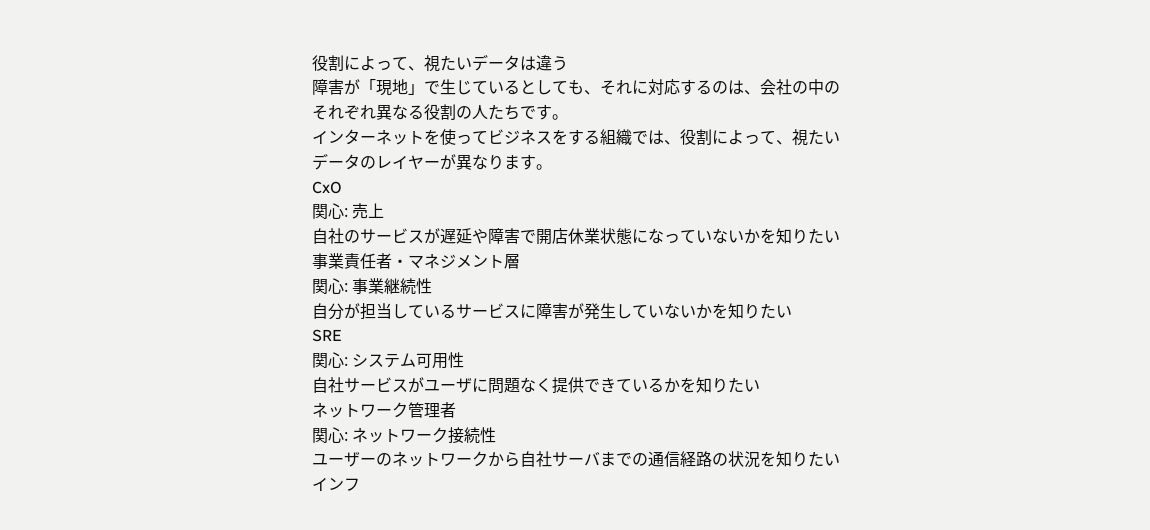役割によって、視たいデータは違う
障害が「現地」で生じているとしても、それに対応するのは、会社の中のそれぞれ異なる役割の人たちです。
インターネットを使ってビジネスをする組織では、役割によって、視たいデータのレイヤーが異なります。
CxO
関心: 売上
自社のサービスが遅延や障害で開店休業状態になっていないかを知りたい
事業責任者・マネジメント層
関心: 事業継続性
自分が担当しているサービスに障害が発生していないかを知りたい
SRE
関心: システム可用性
自社サービスがユーザに問題なく提供できているかを知りたい
ネットワーク管理者
関心: ネットワーク接続性
ユーザーのネットワークから自社サーバまでの通信経路の状況を知りたい
インフ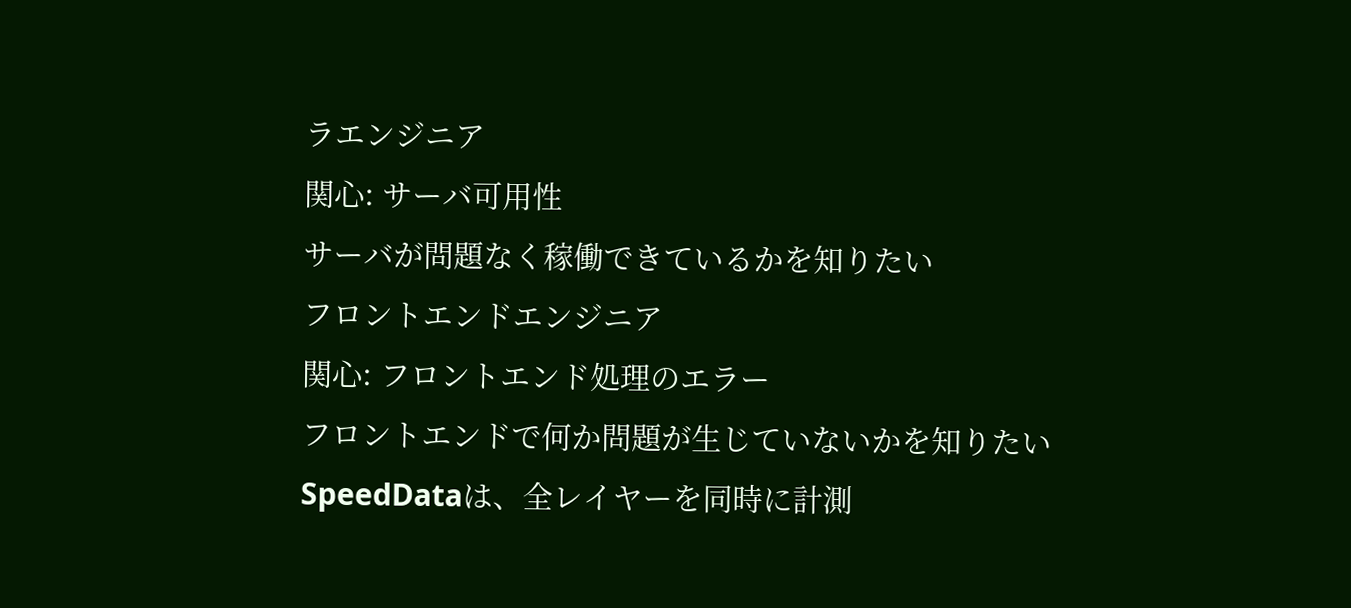ラエンジニア
関心: サーバ可用性
サーバが問題なく稼働できているかを知りたい
フロントエンドエンジニア
関心: フロントエンド処理のエラー
フロントエンドで何か問題が生じていないかを知りたい
SpeedDataは、全レイヤーを同時に計測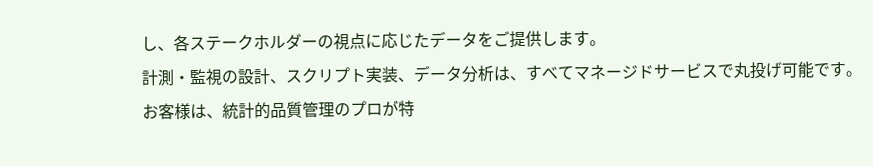し、各ステークホルダーの視点に応じたデータをご提供します。
計測・監視の設計、スクリプト実装、データ分析は、すべてマネージドサービスで丸投げ可能です。
お客様は、統計的品質管理のプロが特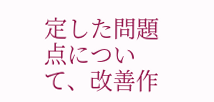定した問題点について、改善作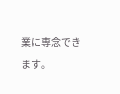業に専念できます。